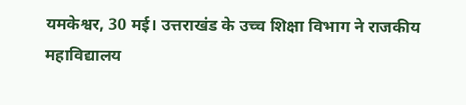यमकेश्वर, 30 मई। उत्तराखंड के उच्च शिक्षा विभाग ने राजकीय महाविद्यालय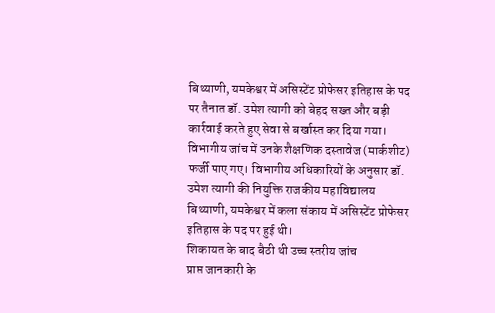बिथ्याणी, यमकेश्वर में असिस्टेंट प्रोफेसर इतिहास के पद पर तैनात डॉ. उमेश त्यागी को बेहद सख्त और बड़ी कार्रवाई करते हुए सेवा से बर्खास्त कर दिया गया। विभागीय जांच में उनके शैक्षणिक दस्तावेज (मार्कशीट) फर्जी पाए गए। विभागीय अधिकारियों के अनुसार डॉ. उमेश त्यागी की नियुक्ति राजकीय महाविद्यालय बिथ्याणी, यमकेश्वर में कला संकाय में असिस्टेंट प्रोफेसर इतिहास के पद पर हुई थी।
शिकायत के बाद बैठी थी उच्च स्तरीय जांच
प्राप्त जानकारी के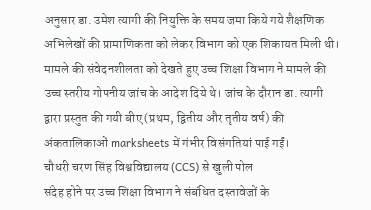अनुसार डा. उमेश त्यागी की नियुक्ति के समय जमा किये गये शैक्षणिक अभिलेखों की प्रामाणिकता को लेकर विभाग को एक शिकायत मिली थी। मामले की संवेदनशीलता को देखते हुए उच्च शिक्षा विभाग ने मामले की उच्च स्तरीय गोपनीय जांच के आदेश दिये थे। जांच के दौरान डा. त्यागी द्वारा प्रस्तुत की गयी बीए (प्रथम, द्वितीय और तृतीय वर्ष) की अंकतालिकाओं marksheets में गंभीर विसंगतियां पाई गईं।
चौधरी चरण सिंह विश्वविद्यालय (CCS) से खुली पोल
संदेह होने पर उच्च शिक्षा विभाग ने संबंधित दस्तावेजों के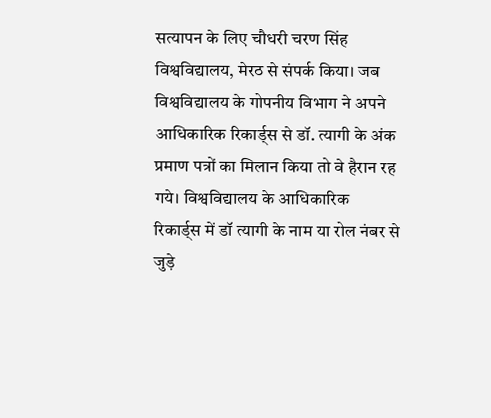सत्यापन के लिए चौधरी चरण सिंह विश्वविद्यालय, मेरठ से संपर्क किया। जब विश्वविद्यालय के गोपनीय विभाग ने अपने आधिकारिक रिकार्ड्स से डॉ. त्यागी के अंक प्रमाण पत्रों का मिलान किया तो वे हैरान रह गये। विश्वविद्यालय के आधिकारिक रिकार्ड्स में डॉ त्यागी के नाम या रोल नंबर से जुड़े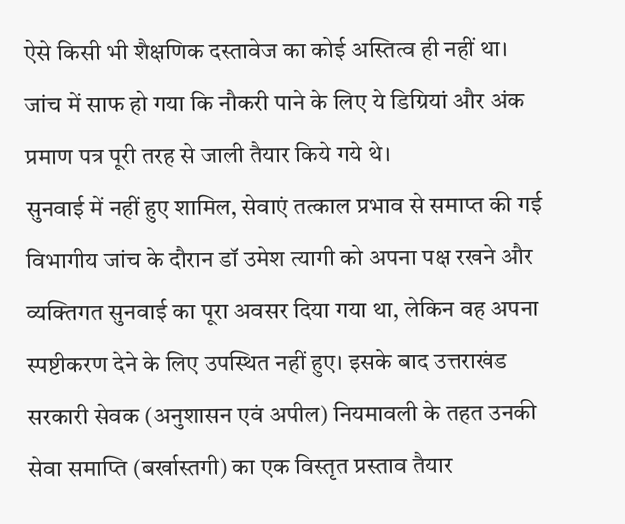ऐसे किसी भी शैक्षणिक दस्तावेज का कोई अस्तित्व ही नहीं था। जांच में साफ हो गया कि नौकरी पाने के लिए ये डिग्रियां और अंक प्रमाण पत्र पूरी तरह से जाली तैयार किये गये थे।
सुनवाई में नहीं हुए शामिल, सेवाएं तत्काल प्रभाव से समाप्त की गई
विभागीय जांच के दौरान डॉ उमेश त्यागी को अपना पक्ष रखने और व्यक्तिगत सुनवाई का पूरा अवसर दिया गया था, लेकिन वह अपना स्पष्टीकरण देने के लिए उपस्थित नहीं हुए। इसके बाद उत्तराखंड सरकारी सेवक (अनुशासन एवं अपील) नियमावली के तहत उनकी सेवा समाप्ति (बर्खास्तगी) का एक विस्तृत प्रस्ताव तैयार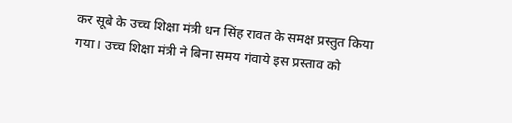कर सूबे के उच्च शिक्षा मंत्री धन सिंह रावत के समक्ष प्रस्तुत किया गया। उच्च शिक्षा मंत्री ने बिना समय गंवाये इस प्रस्ताव को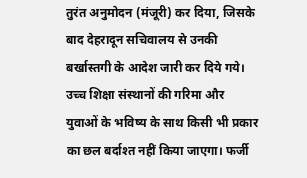तुरंत अनुमोदन (मंजूरी) कर दिया, जिसके बाद देहरादून सचिवालय से उनकी बर्खास्तगी के आदेश जारी कर दिये गये।
उच्च शिक्षा संस्थानों की गरिमा और युवाओं के भविष्य के साथ किसी भी प्रकार का छल बर्दाश्त नहीं किया जाएगा। फर्जी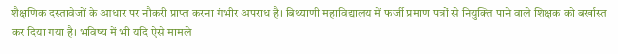शैक्षणिक दस्तावेजों के आधार पर नौकरी प्राप्त करना गंभीर अपराध है। बिथ्याणी महाविद्यालय में फर्जी प्रमाण पत्रों से नियुक्ति पाने वाले शिक्षक को बर्खास्त कर दिया गया है। भविष्य में भी यदि ऐसे मामले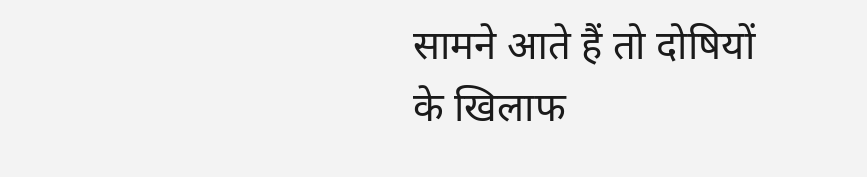सामने आते हैं तो दोषियों के खिलाफ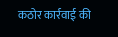कठोर कार्रवाई की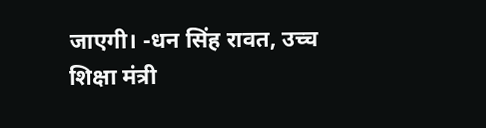जाएगी। -धन सिंह रावत, उच्च शिक्षा मंत्री